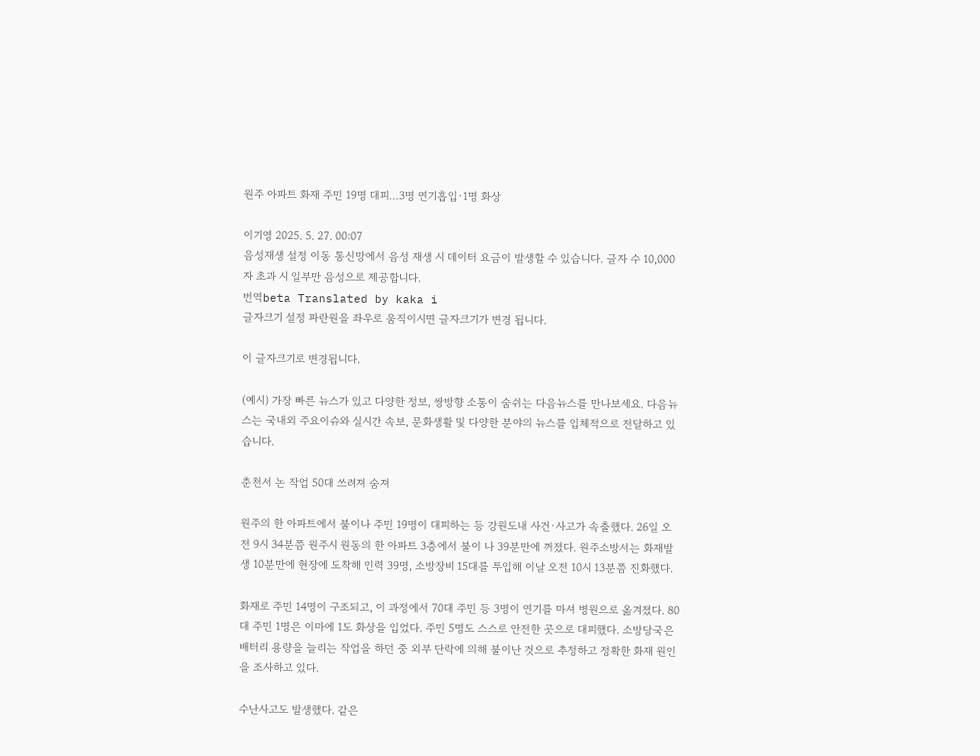원주 아파트 화재 주민 19명 대피…3명 연기흡입·1명 화상

이기영 2025. 5. 27. 00:07
음성재생 설정 이동 통신망에서 음성 재생 시 데이터 요금이 발생할 수 있습니다. 글자 수 10,000자 초과 시 일부만 음성으로 제공합니다.
번역beta Translated by kaka i
글자크기 설정 파란원을 좌우로 움직이시면 글자크기가 변경 됩니다.

이 글자크기로 변경됩니다.

(예시) 가장 빠른 뉴스가 있고 다양한 정보, 쌍방향 소통이 숨쉬는 다음뉴스를 만나보세요. 다음뉴스는 국내외 주요이슈와 실시간 속보, 문화생활 및 다양한 분야의 뉴스를 입체적으로 전달하고 있습니다.

춘천서 논 작업 50대 쓰려져 숨져

원주의 한 아파트에서 불이나 주민 19명이 대피하는 등 강원도내 사건·사고가 속출했다. 26일 오전 9시 34분쯤 원주시 원동의 한 아파트 3층에서 불이 나 39분만에 꺼졌다. 원주소방서는 화재발생 10분만에 현장에 도착해 인력 39명, 소방장비 15대를 투입해 이날 오전 10시 13분쯤 진화했다.

화재로 주민 14명이 구조되고, 이 과정에서 70대 주민 등 3명이 연기를 마셔 병원으로 옮겨졌다. 80대 주민 1명은 이마에 1도 화상을 입었다. 주민 5명도 스스로 안전한 곳으로 대피했다. 소방당국은 배터리 용량을 늘리는 작업을 하던 중 외부 단락에 의해 불이난 것으로 추정하고 정확한 화재 원인을 조사하고 있다.

수난사고도 발생했다. 같은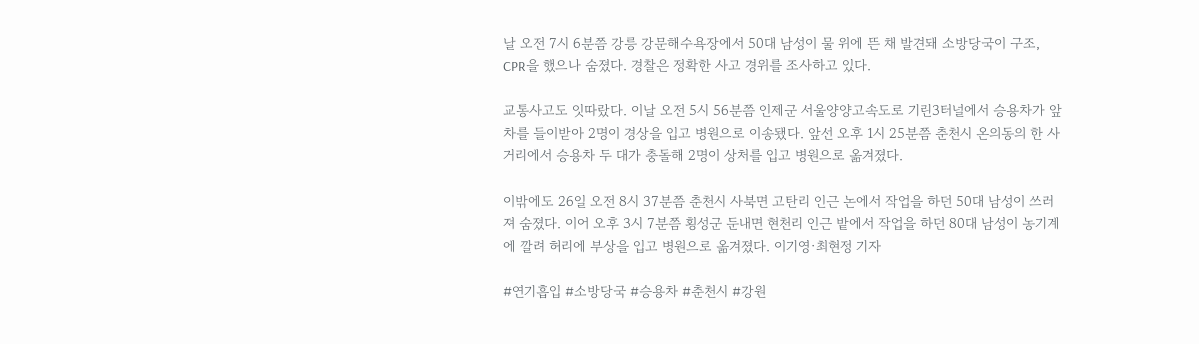날 오전 7시 6분쯤 강릉 강문해수욕장에서 50대 남성이 물 위에 뜬 채 발견돼 소방당국이 구조, CPR을 했으나 숨졌다. 경찰은 정확한 사고 경위를 조사하고 있다.

교통사고도 잇따랐다. 이날 오전 5시 56분쯤 인제군 서울양양고속도로 기린3터널에서 승용차가 앞차를 들이받아 2명이 경상을 입고 병원으로 이송됐다. 앞선 오후 1시 25분쯤 춘천시 온의동의 한 사거리에서 승용차 두 대가 충돌해 2명이 상처를 입고 병원으로 옮겨졌다.

이밖에도 26일 오전 8시 37분쯤 춘천시 사북면 고탄리 인근 논에서 작업을 하던 50대 남성이 쓰러져 숨졌다. 이어 오후 3시 7분쯤 횡성군 둔내면 현천리 인근 밭에서 작업을 하던 80대 남성이 농기계에 깔려 허리에 부상을 입고 병원으로 옮겨졌다. 이기영·최현정 기자

#연기흡입 #소방당국 #승용차 #춘천시 #강원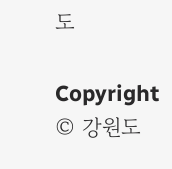도

Copyright © 강원도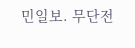민일보. 무단전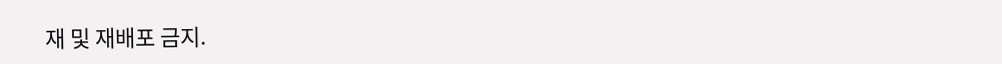재 및 재배포 금지.